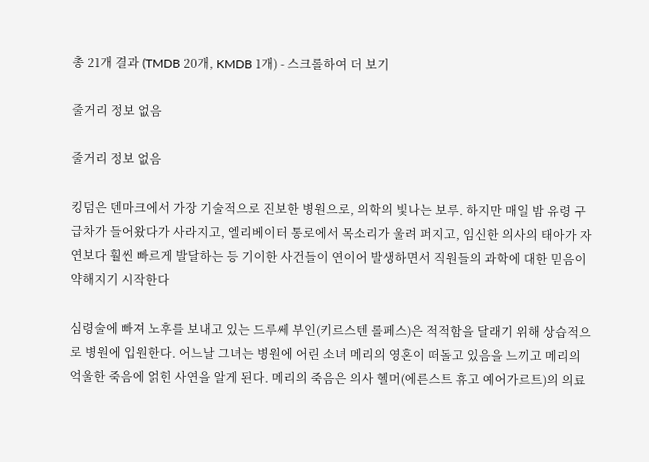총 21개 결과 (TMDB 20개, KMDB 1개) - 스크롤하여 더 보기

줄거리 정보 없음

줄거리 정보 없음

킹덤은 덴마크에서 가장 기술적으로 진보한 병원으로, 의학의 빛나는 보루. 하지만 매일 밤 유령 구급차가 들어왔다가 사라지고, 엘리베이터 통로에서 목소리가 울려 퍼지고, 임신한 의사의 태아가 자연보다 훨씬 빠르게 발달하는 등 기이한 사건들이 연이어 발생하면서 직원들의 과학에 대한 믿음이 약해지기 시작한다

심령술에 빠져 노후를 보내고 있는 드루쎄 부인(키르스텐 롤페스)은 적적함을 달래기 위해 상습적으로 병원에 입원한다. 어느날 그녀는 병원에 어린 소녀 메리의 영혼이 떠돌고 있음을 느끼고 메리의 억울한 죽음에 얽힌 사연을 알게 된다. 메리의 죽음은 의사 헬머(에른스트 휴고 예어가르트)의 의료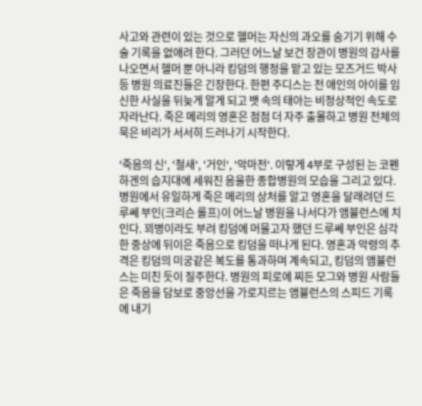사고와 관련이 있는 것으로 헬머는 자신의 과오를 숨기기 위해 수술 기록을 없애려 한다. 그러던 어느날 보건 장관이 병원의 감사를 나오면서 헬머 뿐 아니라 킹덤의 행정을 맡고 있는 모즈거드 박사 등 병원 의료진들은 긴장한다. 한편 주디스는 전 애인의 아이를 임신한 사실을 뒤늦게 알게 되고 뱃 속의 태아는 비정상적인 속도로 자라난다. 죽은 메리의 영혼은 점점 더 자주 출몰하고 병원 전체의 묵은 비리가 서서히 드러나기 시작한다.

'죽음의 신', '철새', '거인', '악마전'. 이렇게 4부로 구성된 는 코펜하겐의 습지대에 세워진 음울한 종합병원의 모습을 그리고 있다. 병원에서 유일하게 죽은 메리의 상처를 알고 영혼을 달래려던 드루쎄 부인(크리슨 롤프)이 어느날 병원을 나서다가 앰뷸런스에 치인다. 꾀병이라도 부려 킹덤에 머물고자 했던 드루쎄 부인은 심각한 중상에 뒤이은 죽음으로 킹덤을 떠나게 된다. 영혼과 악령의 추격은 킹덤의 미궁같은 복도를 통과하며 계속되고, 킹덤의 앰뷸런스는 미친 듯이 질주한다. 병원의 피로에 찌든 모그와 병원 사람들은 죽음을 담보로 중앙선을 가로지르는 앰뷸런스의 스피드 기록에 내기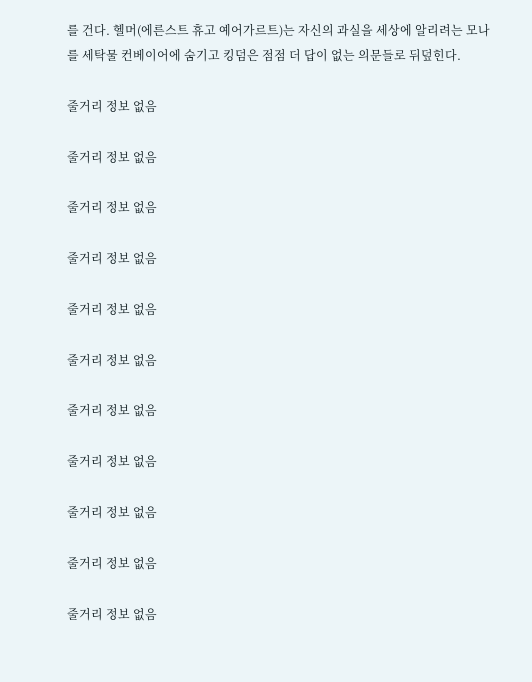를 건다. 헬머(에른스트 휴고 예어가르트)는 자신의 과실을 세상에 알리려는 모나를 세탁물 컨베이어에 숨기고 킹덤은 점점 더 답이 없는 의문들로 뒤덮힌다.

줄거리 정보 없음

줄거리 정보 없음

줄거리 정보 없음

줄거리 정보 없음

줄거리 정보 없음

줄거리 정보 없음

줄거리 정보 없음

줄거리 정보 없음

줄거리 정보 없음

줄거리 정보 없음

줄거리 정보 없음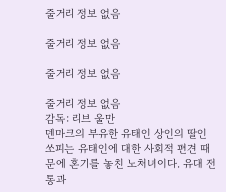줄거리 정보 없음

줄거리 정보 없음

줄거리 정보 없음

줄거리 정보 없음
감독: 리브 울만
덴마크의 부유한 유태인 상인의 딸인 쏘피는 유태인에 대한 사회적 편견 때문에 혼기를 놓친 노처녀이다. 유대 전통과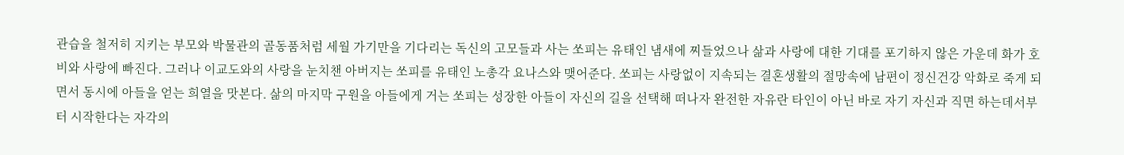관습을 철저히 지키는 부모와 박물관의 골동품처럼 세월 가기만을 기다리는 독신의 고모들과 사는 쏘피는 유태인 냄새에 찌들었으나 삶과 사랑에 대한 기대를 포기하지 않은 가운데 화가 호비와 사랑에 빠진다. 그러나 이교도와의 사랑을 눈치챈 아버지는 쏘피를 유태인 노총각 요나스와 맺어준다. 쏘피는 사랑없이 지속되는 결혼생활의 절망속에 남편이 정신건강 악화로 죽게 되면서 동시에 아들을 얻는 희열을 맛본다. 삶의 마지막 구원을 아들에게 거는 쏘피는 성장한 아들이 자신의 길을 선택해 떠나자 완전한 자유란 타인이 아닌 바로 자기 자신과 직면 하는데서부터 시작한다는 자각의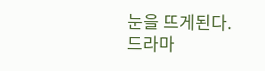눈을 뜨게된다.
드라마